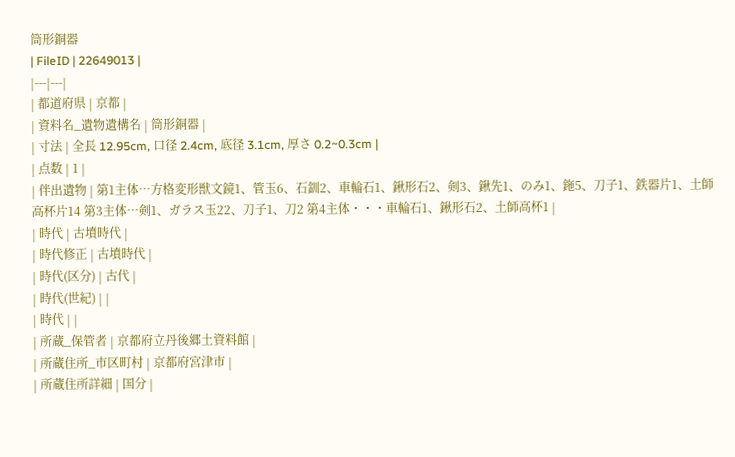筒形銅器
| FileID | 22649013 |
|---|---|
| 都道府県 | 京都 |
| 資料名_遺物遺構名 | 筒形銅器 |
| 寸法 | 全長 12.95cm, 口径 2.4cm, 底径 3.1cm, 厚さ 0.2~0.3cm |
| 点数 | 1 |
| 伴出遺物 | 第1主体…方格変形獣文鏡1、管玉6、石釧2、車輪石1、鍬形石2、剣3、鍬先1、のみ1、鉇5、刀子1、鉄器片1、土師高杯片14 第3主体…剣1、ガラス玉22、刀子1、刀2 第4主体・・・車輪石1、鍬形石2、土師高杯1 |
| 時代 | 古墳時代 |
| 時代修正 | 古墳時代 |
| 時代(区分) | 古代 |
| 時代(世紀) | |
| 時代 | |
| 所蔵_保管者 | 京都府立丹後郷土資料館 |
| 所蔵住所_市区町村 | 京都府宮津市 |
| 所蔵住所詳細 | 国分 |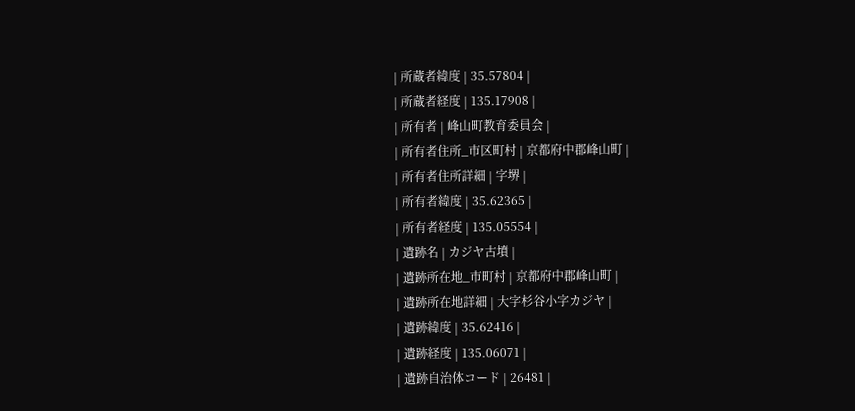| 所蔵者緯度 | 35.57804 |
| 所蔵者経度 | 135.17908 |
| 所有者 | 峰山町教育委員会 |
| 所有者住所_市区町村 | 京都府中郡峰山町 |
| 所有者住所詳細 | 字堺 |
| 所有者緯度 | 35.62365 |
| 所有者経度 | 135.05554 |
| 遺跡名 | カジヤ古墳 |
| 遺跡所在地_市町村 | 京都府中郡峰山町 |
| 遺跡所在地詳細 | 大字杉谷小字カジヤ |
| 遺跡緯度 | 35.62416 |
| 遺跡経度 | 135.06071 |
| 遺跡自治体コード | 26481 |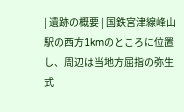| 遺跡の概要 | 国鉄宮津線峰山駅の西方1kmのところに位置し、周辺は当地方屈指の弥生式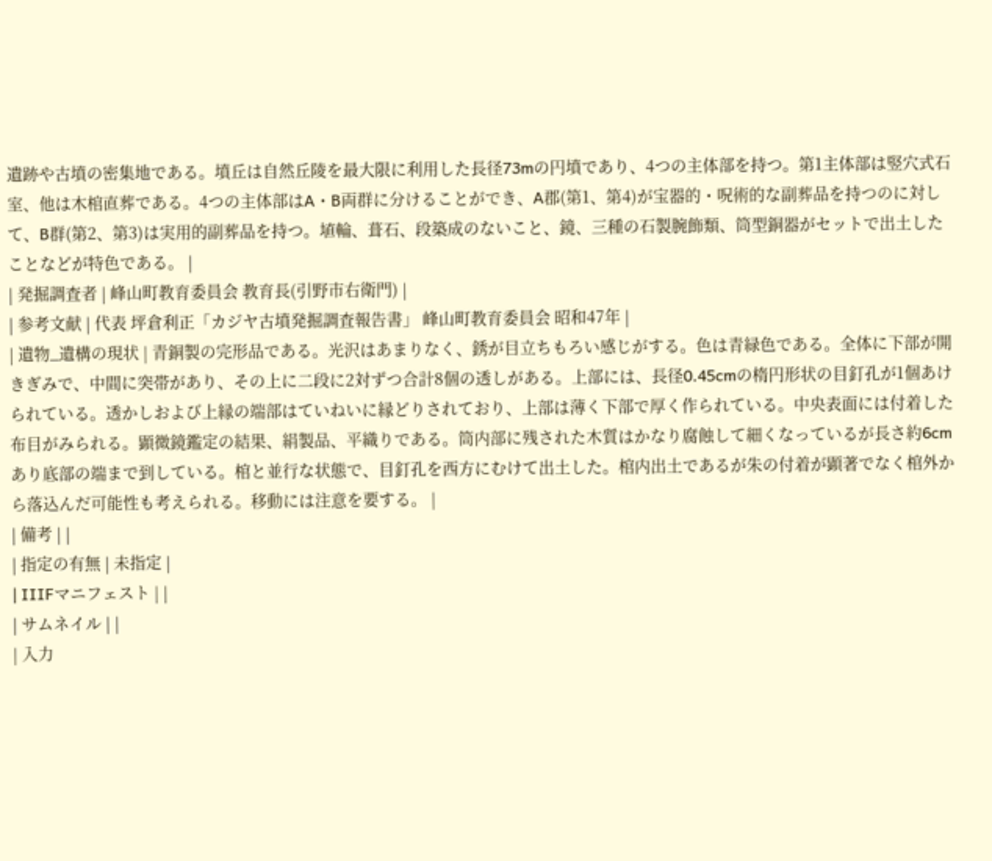遺跡や古墳の密集地である。墳丘は自然丘陵を最大限に利用した長径73mの円墳であり、4つの主体部を持つ。第1主体部は竪穴式石室、他は木棺直葬である。4つの主体部はA・B両群に分けることができ、A郡(第1、第4)が宝器的・呪術的な副葬品を持つのに対して、B群(第2、第3)は実用的副葬品を持つ。埴輪、葺石、段築成のないこと、鏡、三種の石製腕飾類、筒型銅器がセットで出土したことなどが特色である。 |
| 発掘調査者 | 峰山町教育委員会 教育長(引野市右衛門) |
| 参考文献 | 代表 坪倉利正「カジヤ古墳発掘調査報告書」 峰山町教育委員会 昭和47年 |
| 遺物_遺構の現状 | 青銅製の完形品である。光沢はあまりなく、銹が目立ちもろい感じがする。色は青緑色である。全体に下部が開きぎみで、中間に突帯があり、その上に二段に2対ずつ合計8個の透しがある。上部には、長径0.45cmの楕円形状の目釘孔が1個あけられている。透かしおよび上縁の端部はていねいに縁どりされており、上部は薄く下部で厚く作られている。中央表面には付着した布目がみられる。顕微鏡鑑定の結果、絹製品、平織りである。筒内部に残された木質はかなり腐蝕して細くなっているが長さ約6cmあり底部の端まで到している。棺と並行な状態で、目釘孔を西方にむけて出土した。棺内出土であるが朱の付着が顕著でなく棺外から落込んだ可能性も考えられる。移動には注意を要する。 |
| 備考 | |
| 指定の有無 | 未指定 |
| IIIFマニフェスト | |
| サムネイル | |
| 入力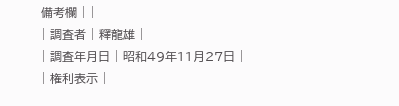備考欄 | |
| 調査者 | 釋龍雄 |
| 調査年月日 | 昭和49年11月27日 |
| 権利表示 |